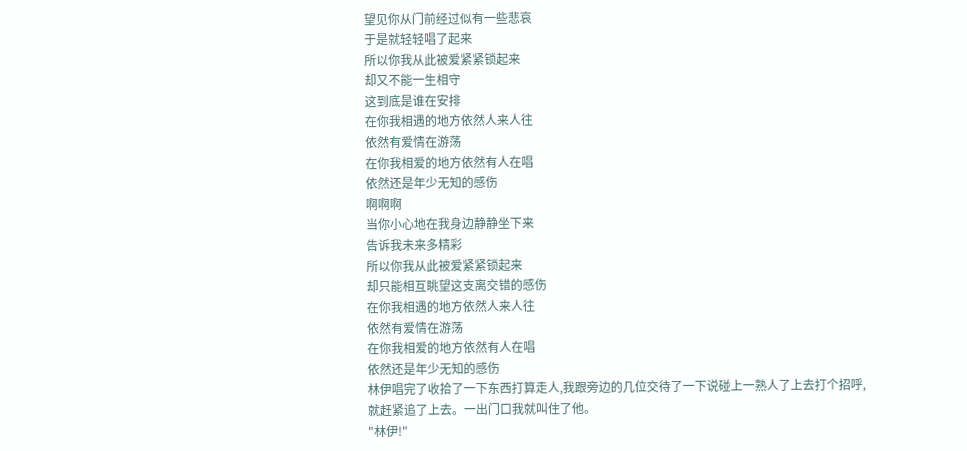望见你从门前经过似有一些悲哀
于是就轻轻唱了起来
所以你我从此被爱紧紧锁起来
却又不能一生相守
这到底是谁在安排
在你我相遇的地方依然人来人往
依然有爱情在游荡
在你我相爱的地方依然有人在唱
依然还是年少无知的感伤
啊啊啊
当你小心地在我身边静静坐下来
告诉我未来多精彩
所以你我从此被爱紧紧锁起来
却只能相互眺望这支离交错的感伤
在你我相遇的地方依然人来人往
依然有爱情在游荡
在你我相爱的地方依然有人在唱
依然还是年少无知的感伤
林伊唱完了收拾了一下东西打算走人,我跟旁边的几位交待了一下说碰上一熟人了上去打个招呼,就赶紧追了上去。一出门口我就叫住了他。
"林伊!"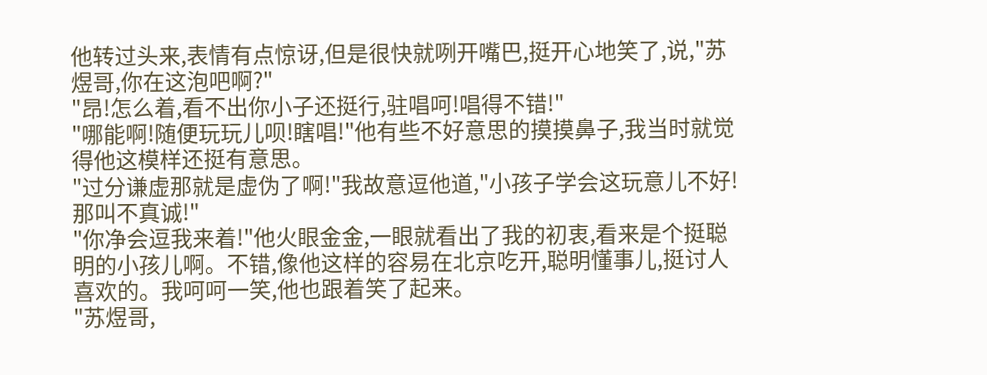他转过头来,表情有点惊讶,但是很快就咧开嘴巴,挺开心地笑了,说,"苏煜哥,你在这泡吧啊?"
"昂!怎么着,看不出你小子还挺行,驻唱呵!唱得不错!"
"哪能啊!随便玩玩儿呗!瞎唱!"他有些不好意思的摸摸鼻子,我当时就觉得他这模样还挺有意思。
"过分谦虚那就是虚伪了啊!"我故意逗他道,"小孩子学会这玩意儿不好!那叫不真诚!"
"你净会逗我来着!"他火眼金金,一眼就看出了我的初衷,看来是个挺聪明的小孩儿啊。不错,像他这样的容易在北京吃开,聪明懂事儿,挺讨人喜欢的。我呵呵一笑,他也跟着笑了起来。
"苏煜哥,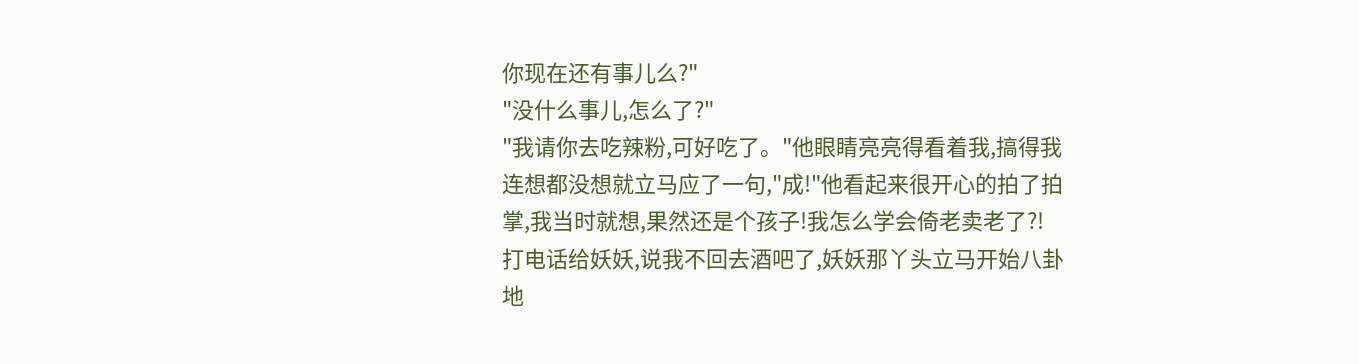你现在还有事儿么?"
"没什么事儿,怎么了?"
"我请你去吃辣粉,可好吃了。"他眼睛亮亮得看着我,搞得我连想都没想就立马应了一句,"成!"他看起来很开心的拍了拍掌,我当时就想,果然还是个孩子!我怎么学会倚老卖老了?!
打电话给妖妖,说我不回去酒吧了,妖妖那丫头立马开始八卦地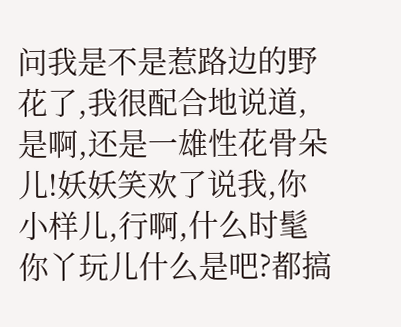问我是不是惹路边的野花了,我很配合地说道,是啊,还是一雄性花骨朵儿!妖妖笑欢了说我,你小样儿,行啊,什么时髦你丫玩儿什么是吧?都搞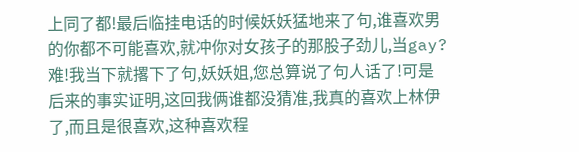上同了都!最后临挂电话的时候妖妖猛地来了句,谁喜欢男的你都不可能喜欢,就冲你对女孩子的那股子劲儿,当gay?难!我当下就撂下了句,妖妖姐,您总算说了句人话了!可是后来的事实证明,这回我俩谁都没猜准,我真的喜欢上林伊了,而且是很喜欢,这种喜欢程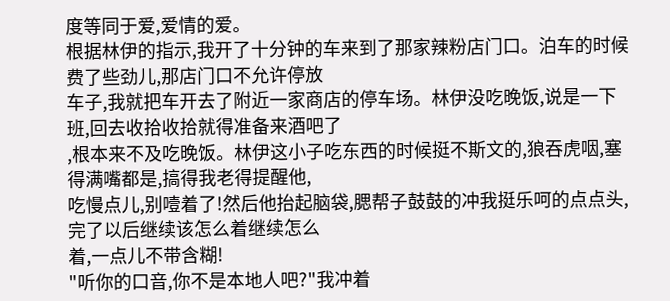度等同于爱,爱情的爱。
根据林伊的指示,我开了十分钟的车来到了那家辣粉店门口。泊车的时候费了些劲儿,那店门口不允许停放
车子,我就把车开去了附近一家商店的停车场。林伊没吃晚饭,说是一下班,回去收拾收拾就得准备来酒吧了
,根本来不及吃晚饭。林伊这小子吃东西的时候挺不斯文的,狼吞虎咽,塞得满嘴都是,搞得我老得提醒他,
吃慢点儿,别噎着了!然后他抬起脑袋,腮帮子鼓鼓的冲我挺乐呵的点点头,完了以后继续该怎么着继续怎么
着,一点儿不带含糊!
"听你的口音,你不是本地人吧?"我冲着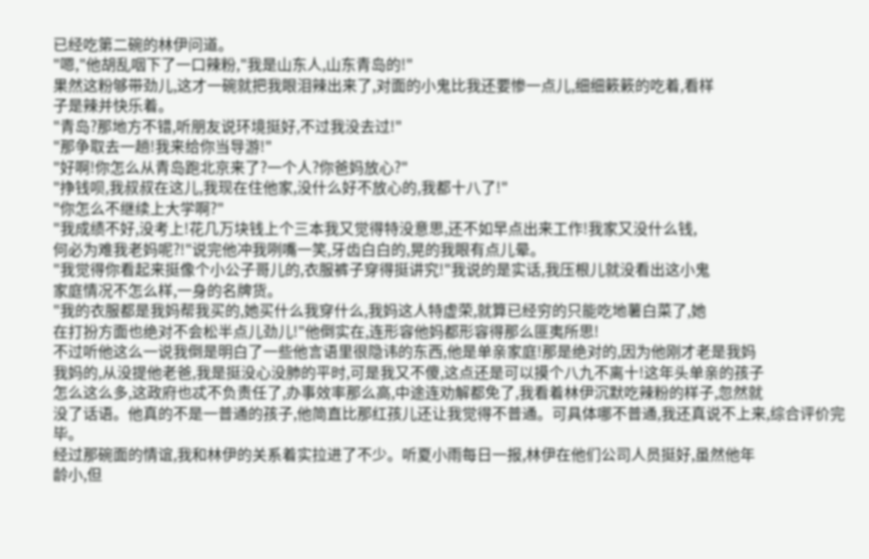已经吃第二碗的林伊问道。
"嗯,"他胡乱咽下了一口辣粉,"我是山东人,山东青岛的!"
果然这粉够带劲儿,这才一碗就把我眼泪辣出来了,对面的小鬼比我还要惨一点儿,细细簌簌的吃着,看样
子是辣并快乐着。
"青岛?那地方不错,听朋友说环境挺好,不过我没去过!"
"那争取去一趟!我来给你当导游!"
"好啊!你怎么从青岛跑北京来了?一个人?你爸妈放心?"
"挣钱呗,我叔叔在这儿,我现在住他家,没什么好不放心的,我都十八了!"
"你怎么不继续上大学啊?"
"我成绩不好,没考上!花几万块钱上个三本我又觉得特没意思,还不如早点出来工作!我家又没什么钱,
何必为难我老妈呢?!"说完他冲我咧嘴一笑,牙齿白白的,晃的我眼有点儿晕。
"我觉得你看起来挺像个小公子哥儿的,衣服裤子穿得挺讲究!"我说的是实话,我压根儿就没看出这小鬼
家庭情况不怎么样,一身的名牌货。
"我的衣服都是我妈帮我买的,她买什么我穿什么,我妈这人特虚荣,就算已经穷的只能吃地薯白菜了,她
在打扮方面也绝对不会松半点儿劲儿!"他倒实在,连形容他妈都形容得那么匪夷所思!
不过听他这么一说我倒是明白了一些他言语里很隐讳的东西,他是单亲家庭!那是绝对的,因为他刚才老是我妈
我妈的,从没提他老爸,我是挺没心没肺的平时,可是我又不傻,这点还是可以摸个八九不离十!这年头单亲的孩子
怎么这么多,这政府也忒不负责任了,办事效率那么高,中途连劝解都免了,我看着林伊沉默吃辣粉的样子,忽然就
没了话语。他真的不是一普通的孩子,他简直比那红孩儿还让我觉得不普通。可具体哪不普通,我还真说不上来,综合评价完毕。
经过那碗面的情谊,我和林伊的关系着实拉进了不少。听夏小雨每日一报,林伊在他们公司人员挺好,虽然他年
龄小,但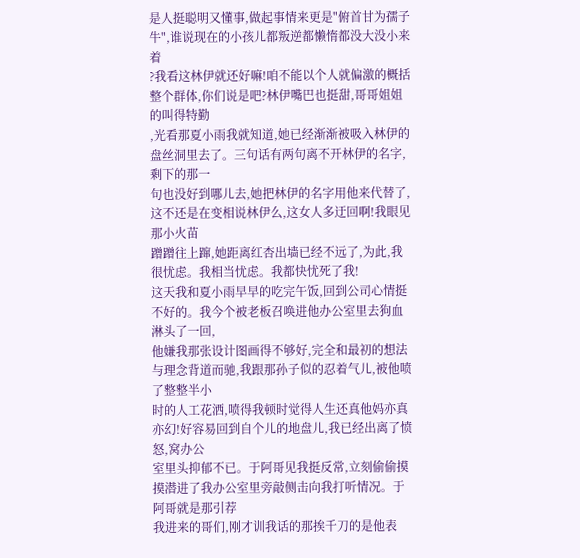是人挺聪明又懂事,做起事情来更是"俯首甘为孺子牛",谁说现在的小孩儿都叛逆都懒惰都没大没小来着
?我看这林伊就还好嘛!咱不能以个人就偏激的概括整个群体,你们说是吧?林伊嘴巴也挺甜,哥哥姐姐的叫得特勤
,光看那夏小雨我就知道,她已经渐渐被吸入林伊的盘丝洞里去了。三句话有两句离不开林伊的名字,剩下的那一
句也没好到哪儿去,她把林伊的名字用他来代替了,这不还是在变相说林伊么,这女人多迂回啊!我眼见那小火苗
蹭蹭往上蹿,她距离红杏出墙已经不远了,为此,我很忧虑。我相当忧虑。我都快忧死了我!
这天我和夏小雨早早的吃完午饭,回到公司心情挺不好的。我今个被老板召唤进他办公室里去狗血淋头了一回,
他嫌我那张设计图画得不够好,完全和最初的想法与理念背道而驰,我跟那孙子似的忍着气儿,被他喷了整整半小
时的人工花洒,喷得我顿时觉得人生还真他妈亦真亦幻!好容易回到自个儿的地盘儿,我已经出离了愤怒,窝办公
室里头抑郁不已。于阿哥见我挺反常,立刻偷偷摸摸潜进了我办公室里旁敲侧击向我打听情况。于阿哥就是那引荐
我进来的哥们,刚才训我话的那挨千刀的是他表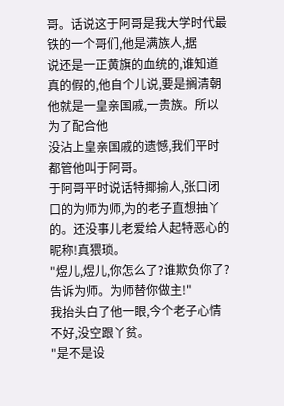哥。话说这于阿哥是我大学时代最铁的一个哥们,他是满族人,据
说还是一正黄旗的血统的,谁知道真的假的,他自个儿说,要是搁清朝他就是一皇亲国戚,一贵族。所以为了配合他
没沾上皇亲国戚的遗憾,我们平时都管他叫于阿哥。
于阿哥平时说话特揶揄人,张口闭口的为师为师,为的老子直想抽丫的。还没事儿老爱给人起特恶心的昵称!真猥琐。
"煜儿,煜儿,你怎么了?谁欺负你了?告诉为师。为师替你做主!"
我抬头白了他一眼,今个老子心情不好,没空跟丫贫。
"是不是设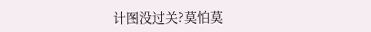计图没过关?莫怕莫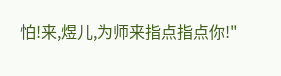怕!来,煜儿,为师来指点指点你!"